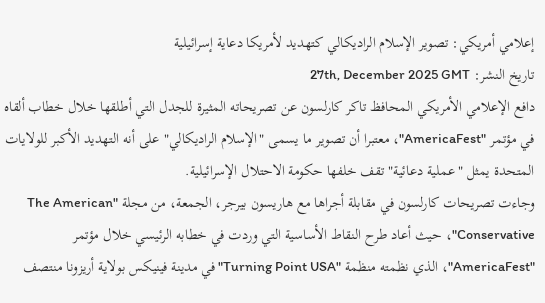إعلامي أمريكي: تصوير الإسلام الراديكالي كتهديد لأمريكا دعاية إسرائيلية
تاريخ النشر: 27th, December 2025 GMT
دافع الإعلامي الأمريكي المحافظ تاكر كارلسون عن تصريحاته المثيرة للجدل التي أطلقها خلال خطاب ألقاه في مؤتمر "AmericaFest"، معتبرا أن تصوير ما يسمى "الإسلام الراديكالي" على أنه التهديد الأكبر للولايات المتحدة يمثل "عملية دعائية" تقف خلفها حكومة الاحتلال الإسرائيلية.
وجاءت تصريحات كارلسون في مقابلة أجراها مع هاريسون بيرجر، الجمعة، من مجلة "The American Conservative"، حيث أعاد طرح النقاط الأساسية التي وردت في خطابه الرئيسي خلال مؤتمر "AmericaFest"، الذي نظمته منظمة "Turning Point USA" في مدينة فينيكس بولاية أريزونا منتصف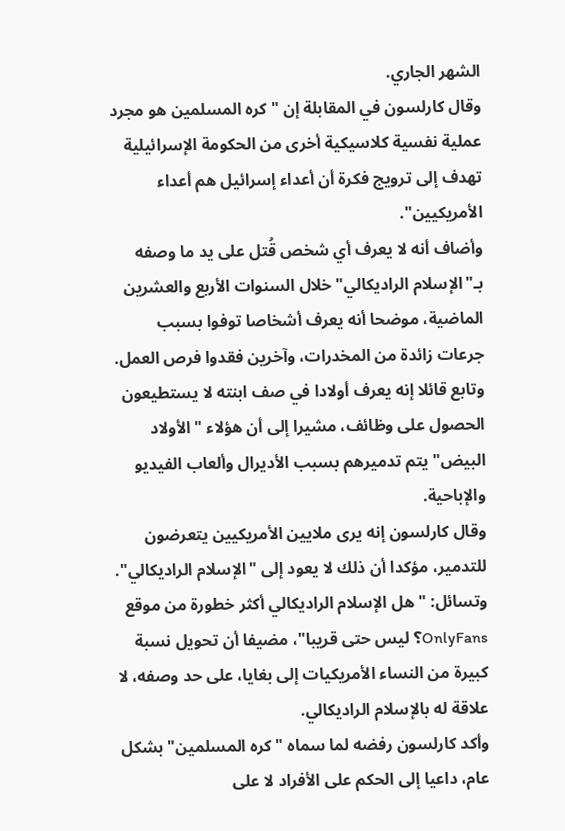الشهر الجاري.
وقال كارلسون في المقابلة إن "كره المسلمين هو مجرد عملية نفسية كلاسيكية أخرى من الحكومة الإسرائيلية تهدف إلى ترويج فكرة أن أعداء إسرائيل هم أعداء الأمريكيين".
وأضاف أنه لا يعرف أي شخص قُتل على يد ما وصفه بـ"الإسلام الراديكالي" خلال السنوات الأربع والعشرين الماضية، موضحا أنه يعرف أشخاصا توفوا بسبب جرعات زائدة من المخدرات، وآخرين فقدوا فرص العمل.
وتابع قائلا إنه يعرف أولادا في صف ابنته لا يستطيعون الحصول على وظائف، مشيرا إلى أن هؤلاء "الأولاد البيض" يتم تدميرهم بسبب الأديرال وألعاب الفيديو والإباحية.
وقال كارلسون إنه يرى ملايين الأمريكيين يتعرضون للتدمير، مؤكدا أن ذلك لا يعود إلى "الإسلام الراديكالي".
وتسائل: "هل الإسلام الراديكالي أكثر خطورة من موقع OnlyFans؟ ليس حتى قريبا"، مضيفا أن تحويل نسبة كبيرة من النساء الأمريكيات إلى بغايا، على حد وصفه، لا علاقة له بالإسلام الراديكالي.
وأكد كارلسون رفضه لما سماه "كره المسلمين" بشكل عام، داعيا إلى الحكم على الأفراد لا على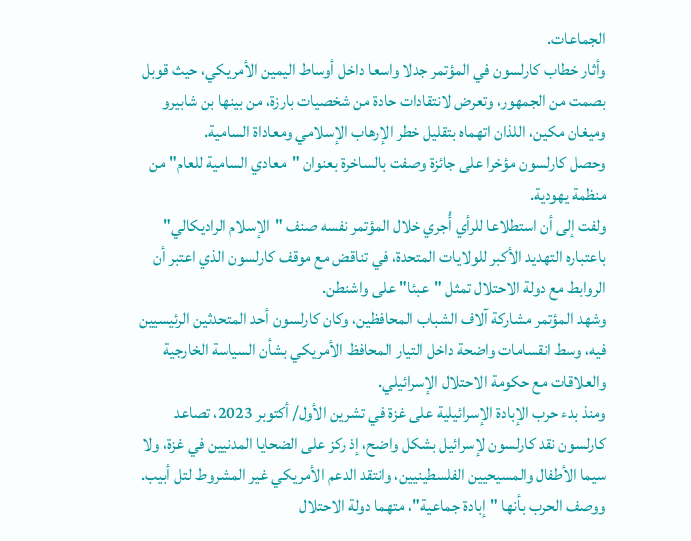الجماعات.
وأثار خطاب كارلسون في المؤتمر جدلا واسعا داخل أوساط اليمين الأمريكي، حيث قوبل بصمت من الجمهور، وتعرض لانتقادات حادة من شخصيات بارزة، من بينها بن شابيرو وميغان مكين، اللذان اتهماه بتقليل خطر الإرهاب الإسلامي ومعاداة السامية.
وحصل كارلسون مؤخرا على جائزة وصفت بالساخرة بعنوان "معادي السامية للعام" من منظمة يهودية.
ولفت إلى أن استطلاعا للرأي أُجري خلال المؤتمر نفسه صنف "الإسلام الراديكالي" باعتباره التهديد الأكبر للولايات المتحدة، في تناقض مع موقف كارلسون الذي اعتبر أن الروابط مع دولة الاحتلال تمثل "عبئا" على واشنطن.
وشهد المؤتمر مشاركة آلاف الشباب المحافظين، وكان كارلسون أحد المتحدثين الرئيسيين فيه، وسط انقسامات واضحة داخل التيار المحافظ الأمريكي بشأن السياسة الخارجية والعلاقات مع حكومة الاحتلال الإسرائيلي.
ومنذ بدء حرب الإبادة الإسرائيلية على غزة في تشرين الأول/ أكتوبر 2023، تصاعد كارلسون نقد كارلسون لإسرائيل بشكل واضح، إذ ركز على الضحايا المدنيين في غزة، ولا سيما الأطفال والمسيحيين الفلسطينيين، وانتقد الدعم الأمريكي غير المشروط لتل أبيب.
ووصف الحرب بأنها "إبادة جماعية"، متهما دولة الاحتلال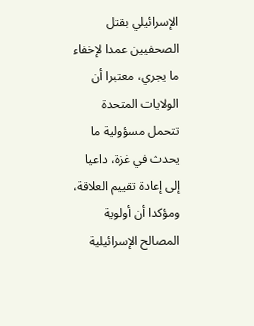الإسرائيلي بقتل الصحفيين عمدا لإخفاء ما يجري، معتبرا أن الولايات المتحدة تتحمل مسؤولية ما يحدث في غزة، داعيا إلى إعادة تقييم العلاقة، ومؤكدا أن أولوية المصالح الإسرائيلية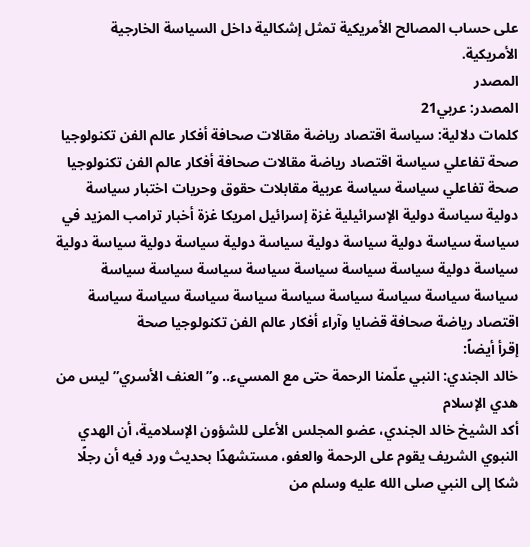على حساب المصالح الأمريكية تمثل إشكالية داخل السياسة الخارجية الأمريكية.
المصدر
المصدر: عربي21
كلمات دلالية: سياسة اقتصاد رياضة مقالات صحافة أفكار عالم الفن تكنولوجيا صحة تفاعلي سياسة اقتصاد رياضة مقالات صحافة أفكار عالم الفن تكنولوجيا صحة تفاعلي سياسة سياسة عربية مقابلات حقوق وحريات اختبار سياسة دولية سياسة دولية الإسرائيلية غزة إسرائيل امريكا غزة أخبار ترامب المزيد في سياسة سياسة دولية سياسة دولية سياسة دولية سياسة دولية سياسة دولية سياسة دولية سياسة سياسة سياسة سياسة سياسة سياسة سياسة سياسة سياسة سياسة سياسة سياسة سياسة سياسة سياسة سياسة اقتصاد رياضة صحافة قضايا وآراء أفكار عالم الفن تكنولوجيا صحة
إقرأ أيضاً:
خالد الجندي: النبي علّمنا الرحمة حتى مع المسيء.. و”العنف الأسري” ليس من هدي الإسلام
أكد الشيخ خالد الجندي، عضو المجلس الأعلى للشؤون الإسلامية، أن الهدي النبوي الشريف يقوم على الرحمة والعفو، مستشهدًا بحديث ورد فيه أن رجلًا شكا إلى النبي صلى الله عليه وسلم من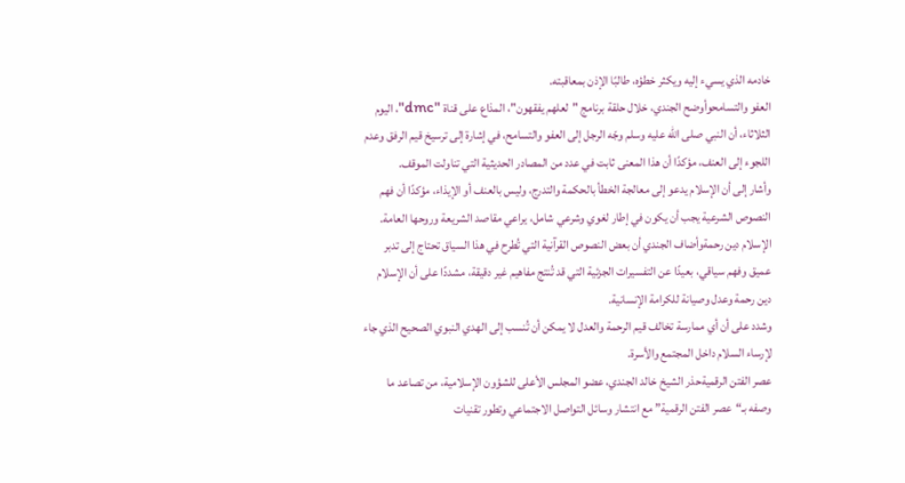خادمه الذي يسيء إليه ويكثر خطؤه، طالبًا الإذن بمعاقبته.
العفو والتسامحوأوضح الجندي، خلال حلقة برنامج "لعلهم يفقهون"، المذاع على قناة "dmc"، اليوم الثلاثاء، أن النبي صلى الله عليه وسلم وجّه الرجل إلى العفو والتسامح، في إشارة إلى ترسيخ قيم الرفق وعدم اللجوء إلى العنف، مؤكدًا أن هذا المعنى ثابت في عدد من المصادر الحديثية التي تناولت الموقف.
وأشار إلى أن الإسلام يدعو إلى معالجة الخطأ بالحكمة والتدرج، وليس بالعنف أو الإيذاء، مؤكدًا أن فهم النصوص الشرعية يجب أن يكون في إطار لغوي وشرعي شامل، يراعي مقاصد الشريعة وروحها العامة.
الإسلام دين رحمةوأضاف الجندي أن بعض النصوص القرآنية التي تُطرح في هذا السياق تحتاج إلى تدبر عميق وفهم سياقي، بعيدًا عن التفسيرات الجزئية التي قد تُنتج مفاهيم غير دقيقة، مشددًا على أن الإسلام دين رحمة وعدل وصيانة للكرامة الإنسانية.
وشدد على أن أي ممارسة تخالف قيم الرحمة والعدل لا يمكن أن تُنسب إلى الهدي النبوي الصحيح الذي جاء لإرساء السلام داخل المجتمع والأسرة.
عصر الفتن الرقميةحذر الشيخ خالد الجندي، عضو المجلس الأعلى للشؤون الإسلامية، من تصاعد ما وصفه بـ“عصر الفتن الرقمية” مع انتشار وسائل التواصل الاجتماعي وتطور تقنيات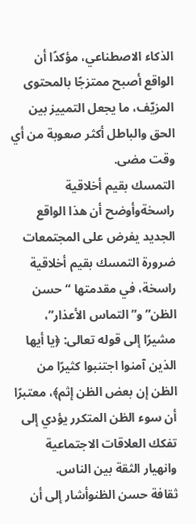الذكاء الاصطناعي، مؤكدًا أن الواقع أصبح ممتزجًا بالمحتوى المزيّف، ما يجعل التمييز بين الحق والباطل أكثر صعوبة من أي وقت مضى.
التمسك بقيم أخلاقية راسخةوأوضح أن هذا الواقع الجديد يفرض على المجتمعات ضرورة التمسك بقيم أخلاقية راسخة، في مقدمتها “حسن الظن” و”التماس الأعذار”، مشيرًا إلى قوله تعالى: ﴿يا أيها الذين آمنوا اجتنبوا كثيرًا من الظن إن بعض الظن إثم﴾، معتبرًا أن سوء الظن المتكرر يؤدي إلى تفكك العلاقات الاجتماعية وانهيار الثقة بين الناس.
ثقافة حسن الظنوأشار إلى أن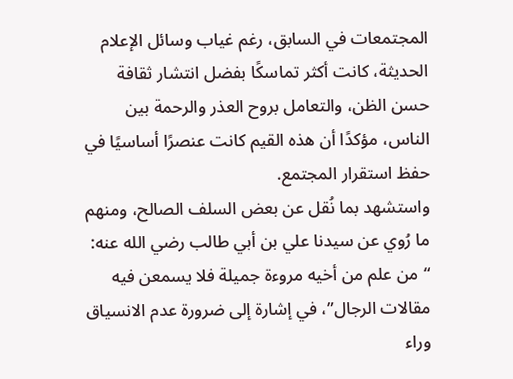المجتمعات في السابق، رغم غياب وسائل الإعلام الحديثة، كانت أكثر تماسكًا بفضل انتشار ثقافة حسن الظن، والتعامل بروح العذر والرحمة بين الناس، مؤكدًا أن هذه القيم كانت عنصرًا أساسيًا في حفظ استقرار المجتمع.
واستشهد بما نُقل عن بعض السلف الصالح، ومنهم ما رُوي عن سيدنا علي بن أبي طالب رضي الله عنه: “من علم من أخيه مروءة جميلة فلا يسمعن فيه مقالات الرجال”، في إشارة إلى ضرورة عدم الانسياق وراء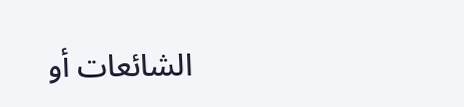الشائعات أو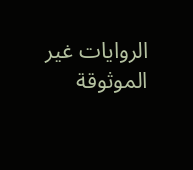الروايات غير الموثوقة